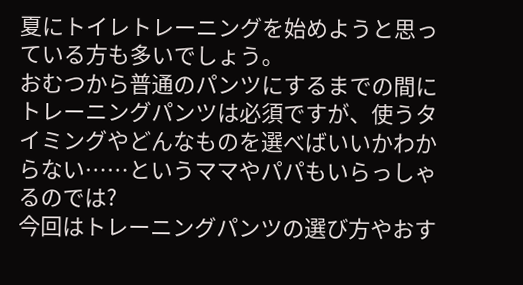夏にトイレトレーニングを始めようと思っている方も多いでしょう。
おむつから普通のパンツにするまでの間にトレーニングパンツは必須ですが、使うタイミングやどんなものを選べばいいかわからない……というママやパパもいらっしゃるのでは?
今回はトレーニングパンツの選び方やおす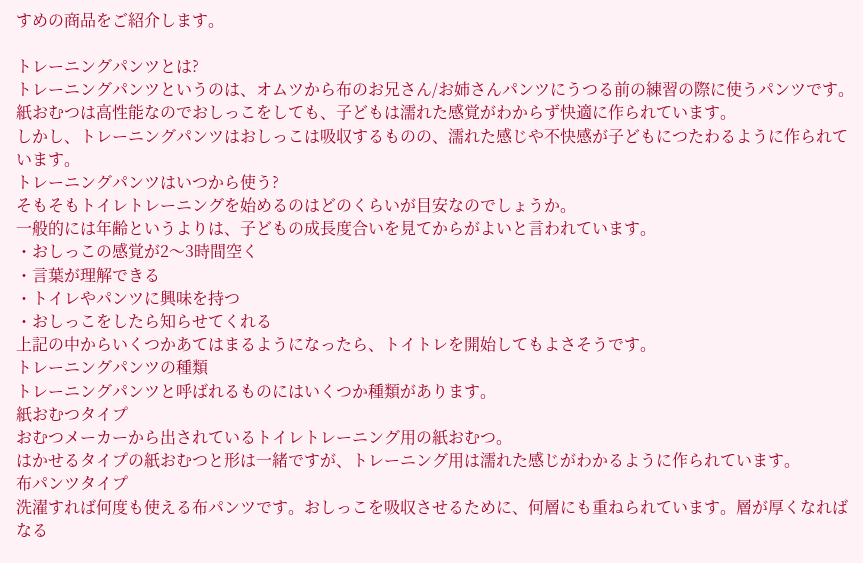すめの商品をご紹介します。

トレーニングパンツとは?
トレーニングパンツというのは、オムツから布のお兄さん/お姉さんパンツにうつる前の練習の際に使うパンツです。
紙おむつは高性能なのでおしっこをしても、子どもは濡れた感覚がわからず快適に作られています。
しかし、トレーニングパンツはおしっこは吸収するものの、濡れた感じや不快感が子どもにつたわるように作られています。
トレーニングパンツはいつから使う?
そもそもトイレトレーニングを始めるのはどのくらいが目安なのでしょうか。
一般的には年齢というよりは、子どもの成長度合いを見てからがよいと言われています。
・おしっこの感覚が2〜3時間空く
・言葉が理解できる
・トイレやパンツに興味を持つ
・おしっこをしたら知らせてくれる
上記の中からいくつかあてはまるようになったら、トイトレを開始してもよさそうです。
トレーニングパンツの種類
トレーニングパンツと呼ばれるものにはいくつか種類があります。
紙おむつタイプ
おむつメーカーから出されているトイレトレーニング用の紙おむつ。
はかせるタイプの紙おむつと形は一緒ですが、トレーニング用は濡れた感じがわかるように作られています。
布パンツタイプ
洗濯すれば何度も使える布パンツです。おしっこを吸収させるために、何層にも重ねられています。層が厚くなればなる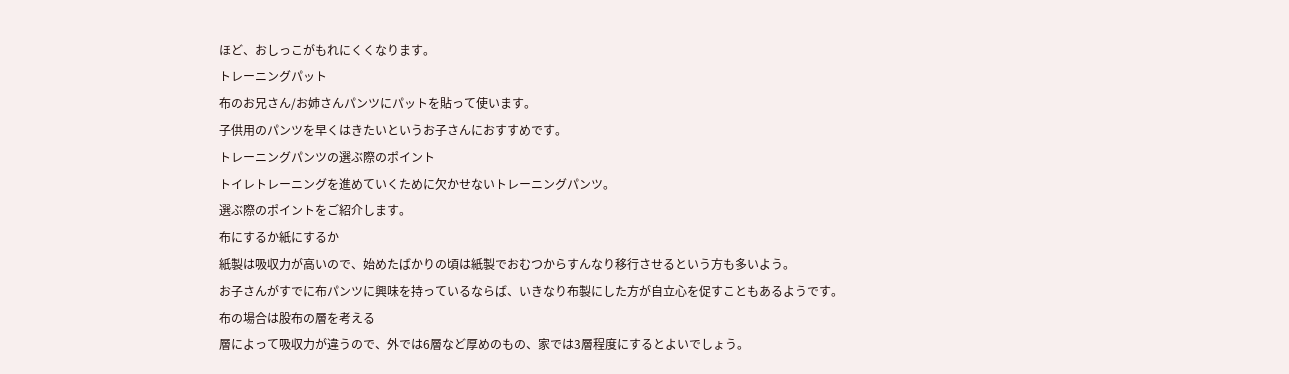ほど、おしっこがもれにくくなります。
トレーニングパット
布のお兄さん/お姉さんパンツにパットを貼って使います。
子供用のパンツを早くはきたいというお子さんにおすすめです。
トレーニングパンツの選ぶ際のポイント
トイレトレーニングを進めていくために欠かせないトレーニングパンツ。
選ぶ際のポイントをご紹介します。
布にするか紙にするか
紙製は吸収力が高いので、始めたばかりの頃は紙製でおむつからすんなり移行させるという方も多いよう。
お子さんがすでに布パンツに興味を持っているならば、いきなり布製にした方が自立心を促すこともあるようです。
布の場合は股布の層を考える
層によって吸収力が違うので、外では6層など厚めのもの、家では3層程度にするとよいでしょう。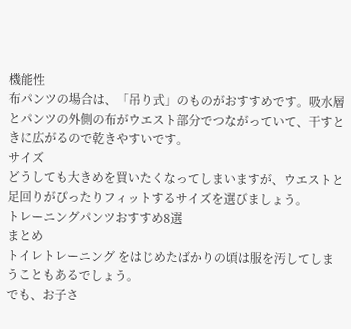機能性
布パンツの場合は、「吊り式」のものがおすすめです。吸水層とパンツの外側の布がウエスト部分でつながっていて、干すときに広がるので乾きやすいです。
サイズ
どうしても大きめを買いたくなってしまいますが、ウエストと足回りがぴったりフィットするサイズを選びましょう。
トレーニングパンツおすすめ8選
まとめ
トイレトレーニング をはじめたばかりの頃は服を汚してしまうこともあるでしょう。
でも、お子さ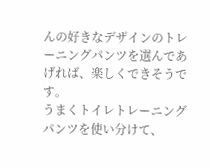んの好きなデザインのトレーニングパンツを選んであげれば、楽しくできそうです。
うまくトイレトレーニング パンツを使い分けて、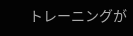トレーニングが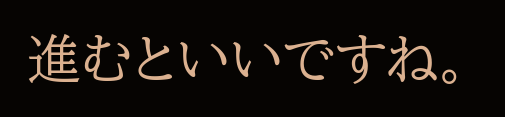進むといいですね。